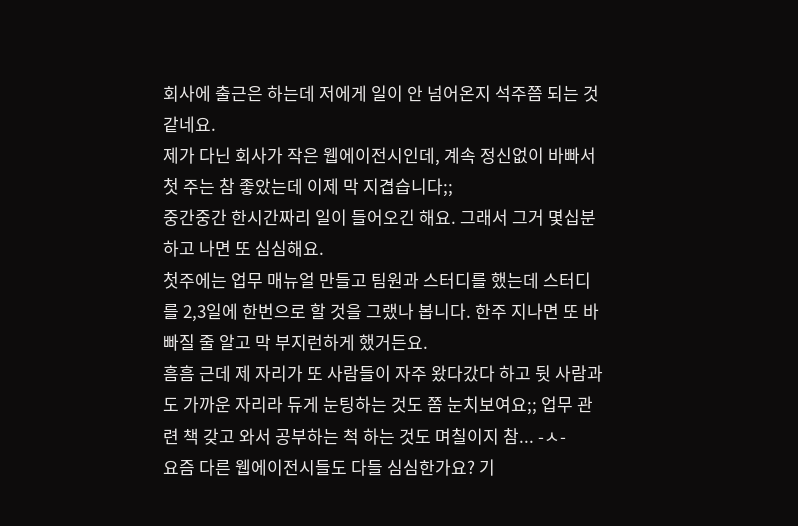회사에 출근은 하는데 저에게 일이 안 넘어온지 석주쯤 되는 것 같네요.
제가 다닌 회사가 작은 웹에이전시인데, 계속 정신없이 바빠서 첫 주는 참 좋았는데 이제 막 지겹습니다;;
중간중간 한시간짜리 일이 들어오긴 해요. 그래서 그거 몇십분 하고 나면 또 심심해요.
첫주에는 업무 매뉴얼 만들고 팀원과 스터디를 했는데 스터디를 2,3일에 한번으로 할 것을 그랬나 봅니다. 한주 지나면 또 바빠질 줄 알고 막 부지런하게 했거든요.
흠흠 근데 제 자리가 또 사람들이 자주 왔다갔다 하고 뒷 사람과도 가까운 자리라 듀게 눈팅하는 것도 쫌 눈치보여요;; 업무 관련 책 갖고 와서 공부하는 척 하는 것도 며칠이지 참... -ㅅ-
요즘 다른 웹에이전시들도 다들 심심한가요? 기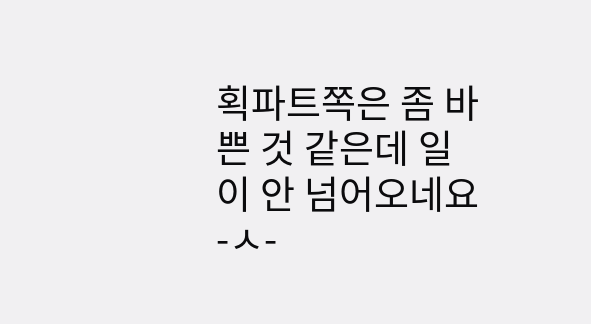획파트쪽은 좀 바쁜 것 같은데 일이 안 넘어오네요-ㅅ-